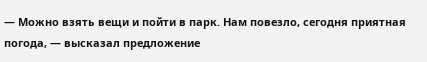— Можно взять вещи и пойти в парк. Нам повезло, сегодня приятная погода, — высказал предложение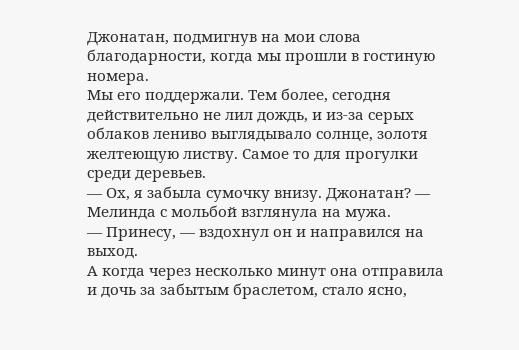Джонатан, подмигнув на мои слова благодарности, когда мы прошли в гостиную номера.
Мы его поддержали. Тем более, сегодня действительно не лил дождь, и из-за серых облаков лениво выглядывало солнце, золотя желтеющую листву. Самое то для прогулки среди деревьев.
— Ох, я забыла сумочку внизу. Джонатан? — Мелинда с мольбой взглянула на мужа.
— Принесу, — вздохнул он и направился на выход.
А когда через несколько минут она отправила и дочь за забытым браслетом, стало ясно,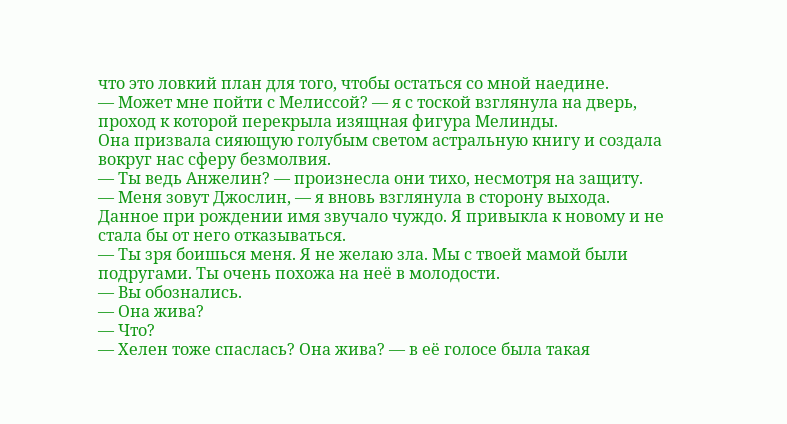что это ловкий план для того, чтобы остаться со мной наедине.
— Может мне пойти с Мелиссой? — я с тоской взглянула на дверь, проход к которой перекрыла изящная фигура Мелинды.
Она призвала сияющую голубым светом астральную книгу и создала вокруг нас сферу безмолвия.
— Ты ведь Анжелин? — произнесла они тихо, несмотря на защиту.
— Меня зовут Джослин, — я вновь взглянула в сторону выхода.
Данное при рождении имя звучало чуждо. Я привыкла к новому и не стала бы от него отказываться.
— Ты зря боишься меня. Я не желаю зла. Мы с твоей мамой были подругами. Ты очень похожа на неё в молодости.
— Вы обознались.
— Она жива?
— Что?
— Хелен тоже спаслась? Она жива? — в её голосе была такая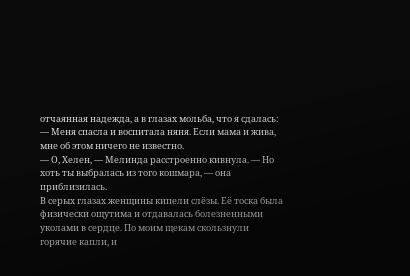отчаянная надежда, а в глазах мольба, что я сдалась:
— Меня спасла и воспитала няня. Если мама и жива, мне об этом ничего не известно.
— О, Хелен, — Мелинда расстроенно кивнула. — Но хоть ты выбралась из того кошмара, — она приблизилась.
В серых глазах женщины кипели слёзы. Её тоска была физически ощутима и отдавалась болезненными уколами в сердце. По моим щекам скользнули горячие капли, и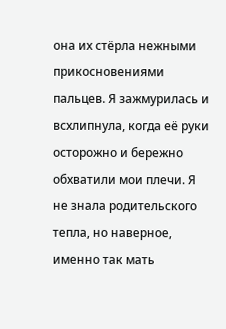она их стёрла нежными прикосновениями пальцев. Я зажмурилась и всхлипнула, когда её руки осторожно и бережно обхватили мои плечи. Я не знала родительского тепла, но наверное, именно так мать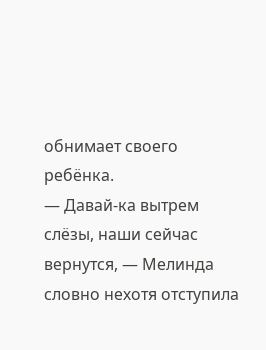обнимает своего ребёнка.
— Давай-ка вытрем слёзы, наши сейчас вернутся, — Мелинда словно нехотя отступила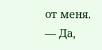от меня.
— Да,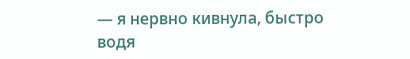— я нервно кивнула, быстро водя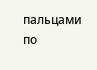пальцами по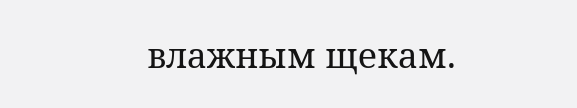влажным щекам.